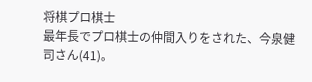将棋プロ棋士
最年長でプロ棋士の仲間入りをされた、今泉健司さん(41)。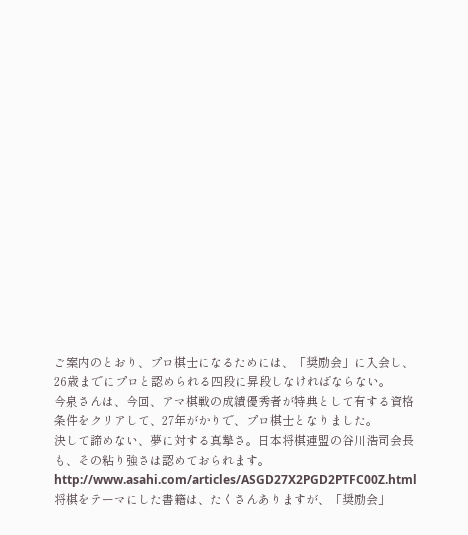ご案内のとおり、プロ棋士になるためには、「奨励会」に入会し、26歳までにプロと認められる四段に昇段しなければならない。
今泉さんは、今回、アマ棋戦の成績優秀者が特典として有する資格条件をクリアして、27年がかりで、プロ棋士となりました。
決して諦めない、夢に対する真摯さ。日本将棋連盟の谷川浩司会長も、その粘り強さは認めておられます。
http://www.asahi.com/articles/ASGD27X2PGD2PTFC00Z.html
将棋をテーマにした書籍は、たくさんありますが、「奨励会」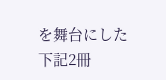を舞台にした下記2冊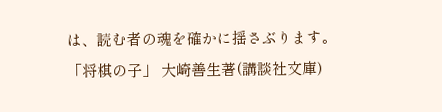は、読む者の魂を確かに揺さぶります。
「将棋の子」 大崎善生著(講談社文庫)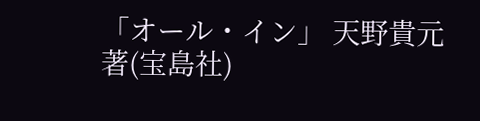「オール・イン」 天野貴元著(宝島社)